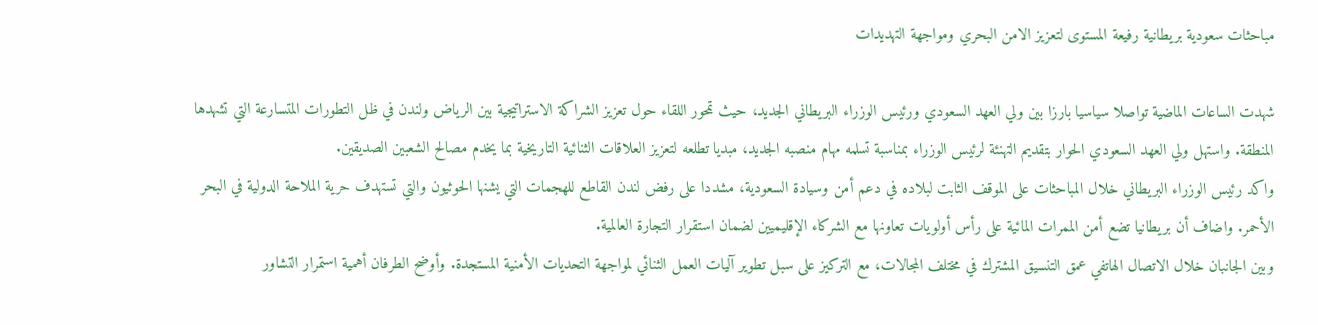مباحثات سعودية بريطانية رفيعة المستوى لتعزيز الامن البحري ومواجهة التهديدات

شهدت الساعات الماضية تواصلا سياسيا بارزا بين ولي العهد السعودي ورئيس الوزراء البريطاني الجديد، حيث تمحور اللقاء حول تعزيز الشراكة الاستراتيجية بين الرياض ولندن في ظل التطورات المتسارعة التي تشهدها المنطقة. واستهل ولي العهد السعودي الحوار بتقديم التهنئة لرئيس الوزراء بمناسبة تسلمه مهام منصبه الجديد، مبديا تطلعه لتعزيز العلاقات الثنائية التاريخية بما يخدم مصالح الشعبين الصديقين.
واكد رئيس الوزراء البريطاني خلال المباحثات على الموقف الثابت لبلاده في دعم أمن وسيادة السعودية، مشددا على رفض لندن القاطع للهجمات التي يشنها الحوثيون والتي تستهدف حرية الملاحة الدولية في البحر الأحمر. واضاف أن بريطانيا تضع أمن الممرات المائية على رأس أولويات تعاونها مع الشركاء الإقليميين لضمان استقرار التجارة العالمية.
وبين الجانبان خلال الاتصال الهاتفي عمق التنسيق المشترك في مختلف المجالات، مع التركيز على سبل تطوير آليات العمل الثنائي لمواجهة التحديات الأمنية المستجدة. وأوضح الطرفان أهمية استمرار التشاور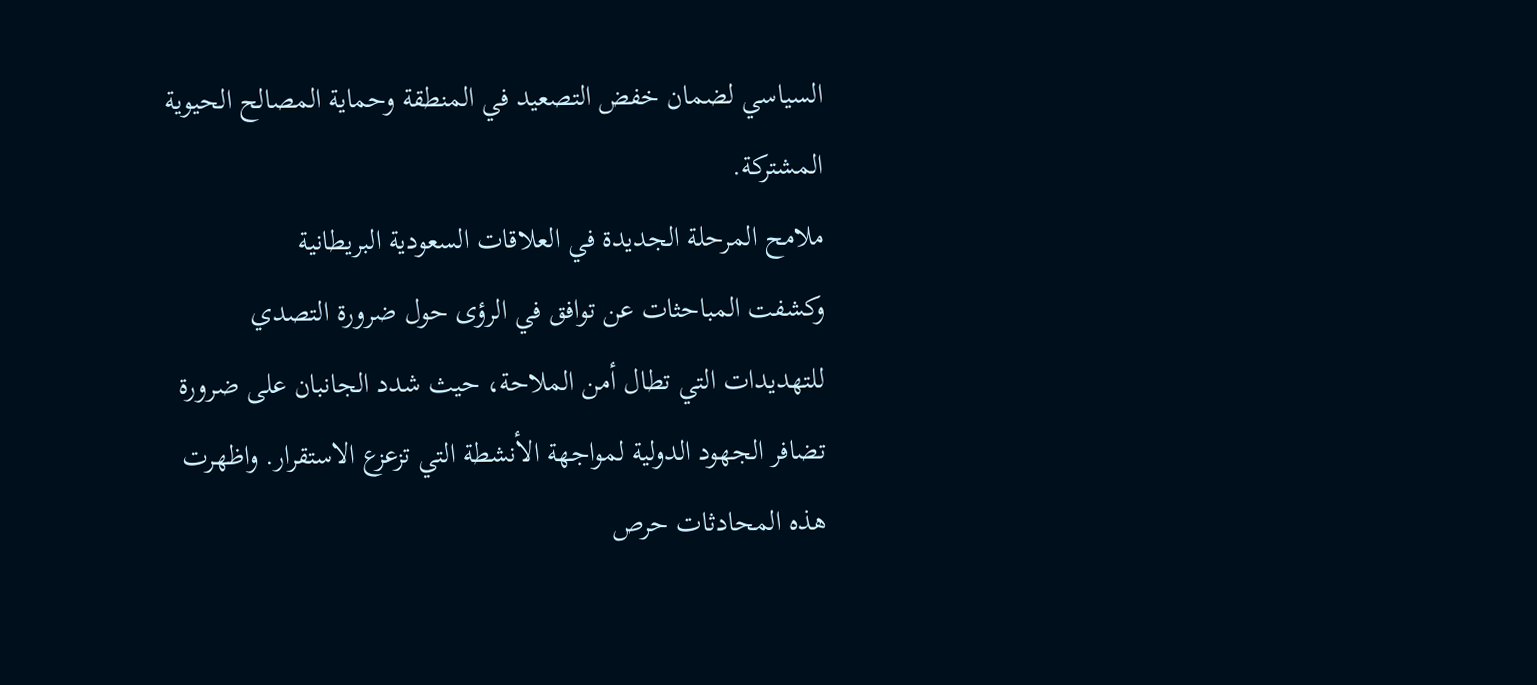السياسي لضمان خفض التصعيد في المنطقة وحماية المصالح الحيوية المشتركة.
ملامح المرحلة الجديدة في العلاقات السعودية البريطانية
وكشفت المباحثات عن توافق في الرؤى حول ضرورة التصدي للتهديدات التي تطال أمن الملاحة، حيث شدد الجانبان على ضرورة تضافر الجهود الدولية لمواجهة الأنشطة التي تزعزع الاستقرار. واظهرت هذه المحادثات حرص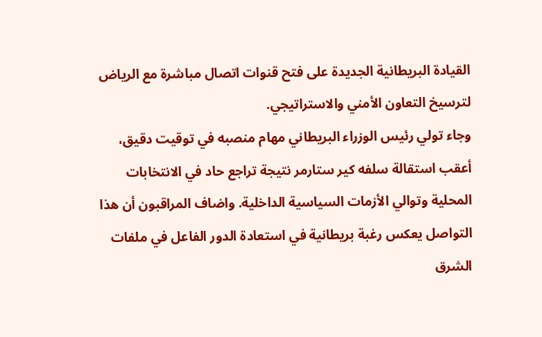القيادة البريطانية الجديدة على فتح قنوات اتصال مباشرة مع الرياض لترسيخ التعاون الأمني والاستراتيجي.
وجاء تولي رئيس الوزراء البريطاني مهام منصبه في توقيت دقيق، أعقب استقالة سلفه كير ستارمر نتيجة تراجع حاد في الانتخابات المحلية وتوالي الأزمات السياسية الداخلية. واضاف المراقبون أن هذا التواصل يعكس رغبة بريطانية في استعادة الدور الفاعل في ملفات الشرق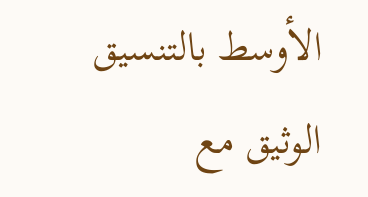الأوسط بالتنسيق الوثيق مع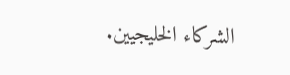الشركاء الخليجيين.